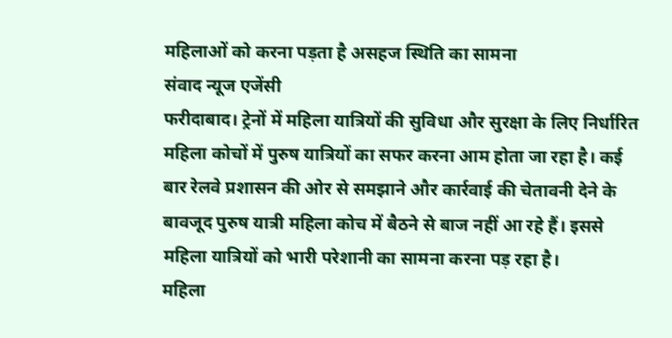महिलाओं को करना पड़ता है असहज स्थिति का सामना
संवाद न्यूज एजेंसी
फरीदाबाद। ट्रेनों में महिला यात्रियों की सुविधा और सुरक्षा के लिए निर्धारित महिला कोचों में पुरुष यात्रियों का सफर करना आम होता जा रहा है। कई बार रेलवे प्रशासन की ओर से समझाने और कार्रवाई की चेतावनी देने के बावजूद पुरुष यात्री महिला कोच में बैठने से बाज नहीं आ रहे हैं। इससे महिला यात्रियों को भारी परेशानी का सामना करना पड़ रहा है।
महिला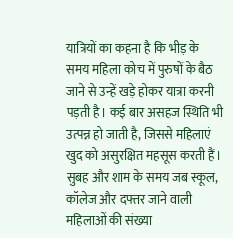यात्रियों का कहना है कि भीड़ के समय महिला कोच में पुरुषों के बैठ जाने से उन्हें खड़े होकर यात्रा करनी पड़ती है। कई बार असहज स्थिति भी उत्पन्न हो जाती है, जिससे महिलाएं खुद को असुरक्षित महसूस करती हैं। सुबह और शाम के समय जब स्कूल, कॉलेज और दफ्तर जाने वाली महिलाओं की संख्या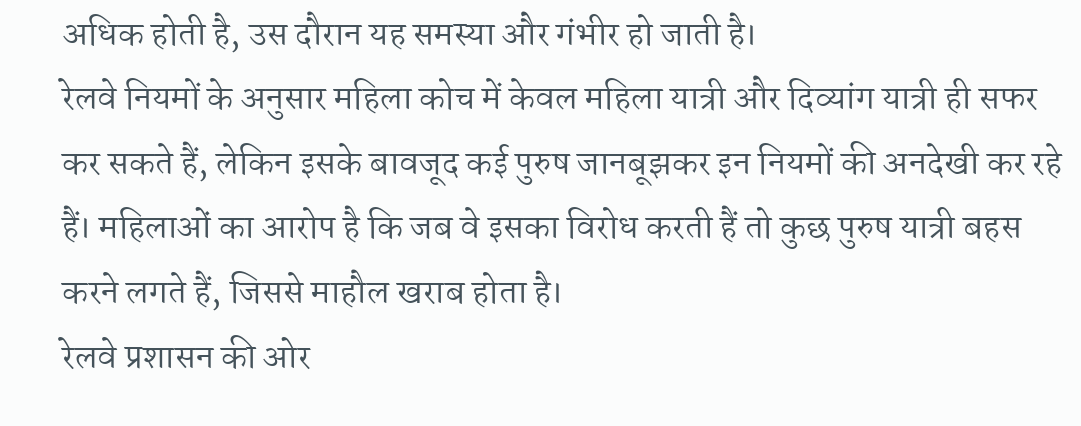अधिक होती है, उस दौरान यह समस्या और गंभीर हो जाती है।
रेलवे नियमों के अनुसार महिला कोच में केवल महिला यात्री और दिव्यांग यात्री ही सफर कर सकते हैं, लेकिन इसके बावजूद कई पुरुष जानबूझकर इन नियमों की अनदेखी कर रहे हैं। महिलाओं का आरोप है कि जब वे इसका विरोध करती हैं तो कुछ पुरुष यात्री बहस करने लगते हैं, जिससे माहौल खराब होता है।
रेलवे प्रशासन की ओर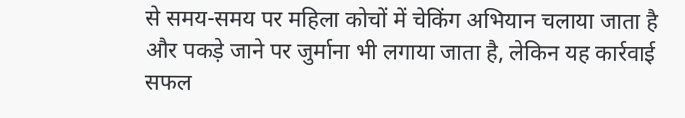से समय-समय पर महिला कोचों में चेकिंग अभियान चलाया जाता है और पकड़े जाने पर जुर्माना भी लगाया जाता है, लेकिन यह कार्रवाई सफल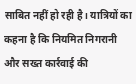साबित नहीं हो रही है। यात्रियों का कहना है कि नियमित निगरानी और सख्त कार्रवाई की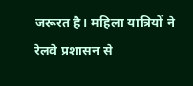जरूरत है। महिला यात्रियों ने रेलवे प्रशासन से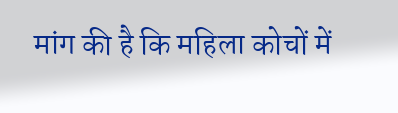मांग की है कि महिला कोचों में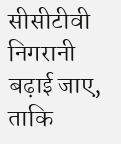सीसीटीवी निगरानी बढ़ाई जाए, ताकि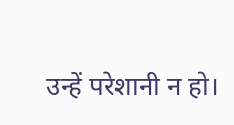उन्हें परेशानी न हो।